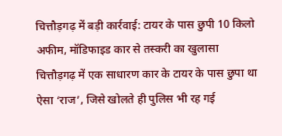चित्तौड़गढ़ में बड़ी कार्रवाई: टायर के पास छुपी 10 किलो अफीम, मॉडिफाइड कार से तस्करी का खुलासा
चित्तौड़गढ़ में एक साधारण कार के टायर के पास छुपा था ऐसा ‘राज’, जिसे खोलते ही पुलिस भी रह गई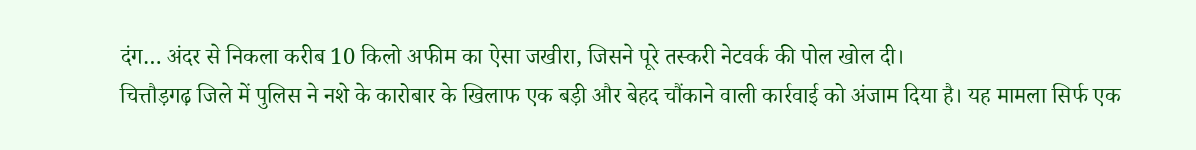दंग… अंदर से निकला करीब 10 किलो अफीम का ऐसा जखीरा, जिसने पूरे तस्करी नेटवर्क की पोल खोल दी।
चित्तौड़गढ़ जिले में पुलिस ने नशे के कारोबार के खिलाफ एक बड़ी और बेहद चौंकाने वाली कार्रवाई को अंजाम दिया है। यह मामला सिर्फ एक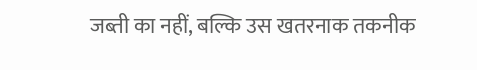जब्ती का नहीं, बल्कि उस खतरनाक तकनीक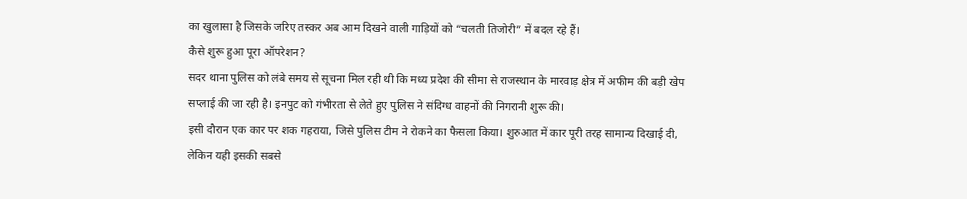का खुलासा है जिसके जरिए तस्कर अब आम दिखने वाली गाड़ियों को “चलती तिजोरी” में बदल रहे हैं।
कैसे शुरू हुआ पूरा ऑपरेशन?
सदर थाना पुलिस को लंबे समय से सूचना मिल रही थी कि मध्य प्रदेश की सीमा से राजस्थान के मारवाड़ क्षेत्र में अफीम की बड़ी खेप सप्लाई की जा रही है। इनपुट को गंभीरता से लेते हुए पुलिस ने संदिग्ध वाहनों की निगरानी शुरू की।
इसी दौरान एक कार पर शक गहराया, जिसे पुलिस टीम ने रोकने का फैसला किया। शुरुआत में कार पूरी तरह सामान्य दिखाई दी, लेकिन यही इसकी सबसे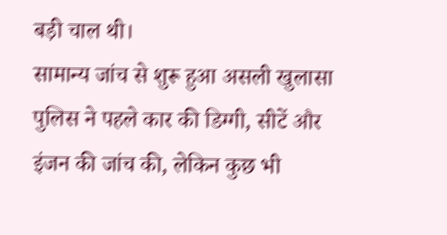बड़ी चाल थी।
सामान्य जांच से शुरू हुआ असली खुलासा
पुलिस ने पहले कार की डिग्गी, सीटें और इंजन की जांच की, लेकिन कुछ भी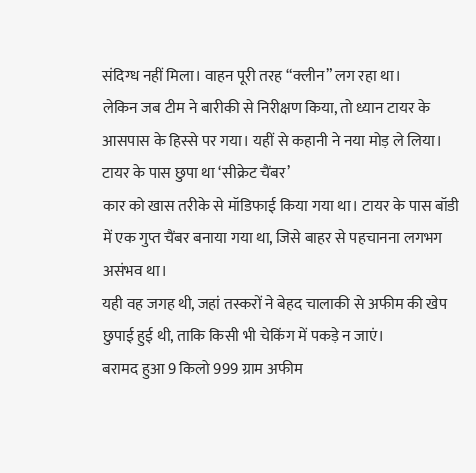संदिग्ध नहीं मिला। वाहन पूरी तरह “क्लीन” लग रहा था।
लेकिन जब टीम ने बारीकी से निरीक्षण किया, तो ध्यान टायर के आसपास के हिस्से पर गया। यहीं से कहानी ने नया मोड़ ले लिया।
टायर के पास छुपा था ‘सीक्रेट चैंबर’
कार को खास तरीके से मॉडिफाई किया गया था। टायर के पास बॉडी में एक गुप्त चैंबर बनाया गया था, जिसे बाहर से पहचानना लगभग असंभव था।
यही वह जगह थी, जहां तस्करों ने बेहद चालाकी से अफीम की खेप छुपाई हुई थी, ताकि किसी भी चेकिंग में पकड़े न जाएं।
बरामद हुआ 9 किलो 999 ग्राम अफीम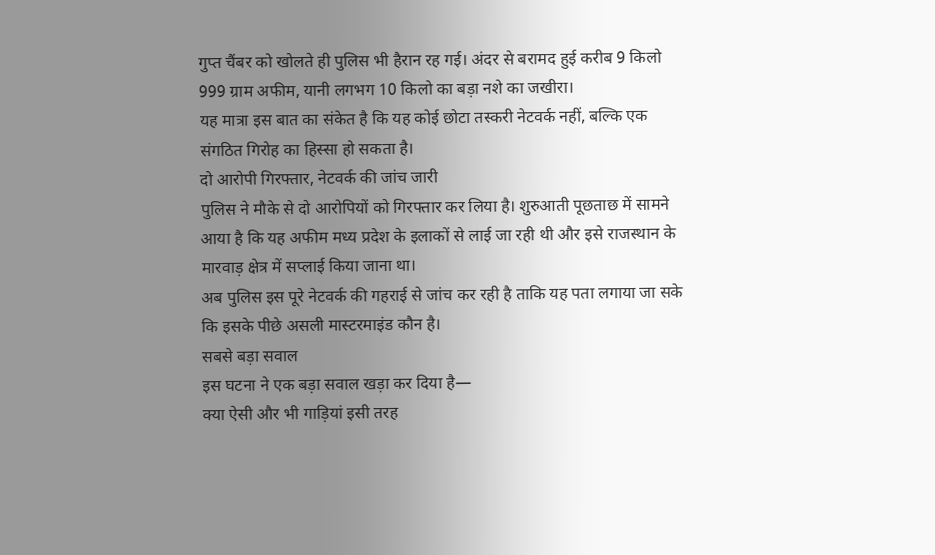गुप्त चैंबर को खोलते ही पुलिस भी हैरान रह गई। अंदर से बरामद हुई करीब 9 किलो 999 ग्राम अफीम, यानी लगभग 10 किलो का बड़ा नशे का जखीरा।
यह मात्रा इस बात का संकेत है कि यह कोई छोटा तस्करी नेटवर्क नहीं, बल्कि एक संगठित गिरोह का हिस्सा हो सकता है।
दो आरोपी गिरफ्तार, नेटवर्क की जांच जारी
पुलिस ने मौके से दो आरोपियों को गिरफ्तार कर लिया है। शुरुआती पूछताछ में सामने आया है कि यह अफीम मध्य प्रदेश के इलाकों से लाई जा रही थी और इसे राजस्थान के मारवाड़ क्षेत्र में सप्लाई किया जाना था।
अब पुलिस इस पूरे नेटवर्क की गहराई से जांच कर रही है ताकि यह पता लगाया जा सके कि इसके पीछे असली मास्टरमाइंड कौन है।
सबसे बड़ा सवाल
इस घटना ने एक बड़ा सवाल खड़ा कर दिया है—
क्या ऐसी और भी गाड़ियां इसी तरह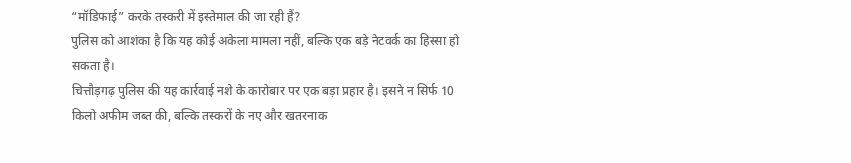“मॉडिफाई” करके तस्करी में इस्तेमाल की जा रही हैं?
पुलिस को आशंका है कि यह कोई अकेला मामला नहीं, बल्कि एक बड़े नेटवर्क का हिस्सा हो सकता है।
चित्तौड़गढ़ पुलिस की यह कार्रवाई नशे के कारोबार पर एक बड़ा प्रहार है। इसने न सिर्फ 10 किलो अफीम जब्त की, बल्कि तस्करों के नए और खतरनाक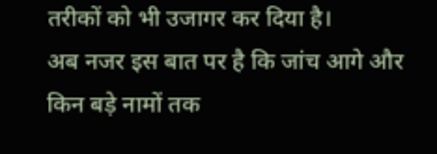तरीकों को भी उजागर कर दिया है।
अब नजर इस बात पर है कि जांच आगे और किन बड़े नामों तक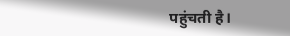पहुंचती है।